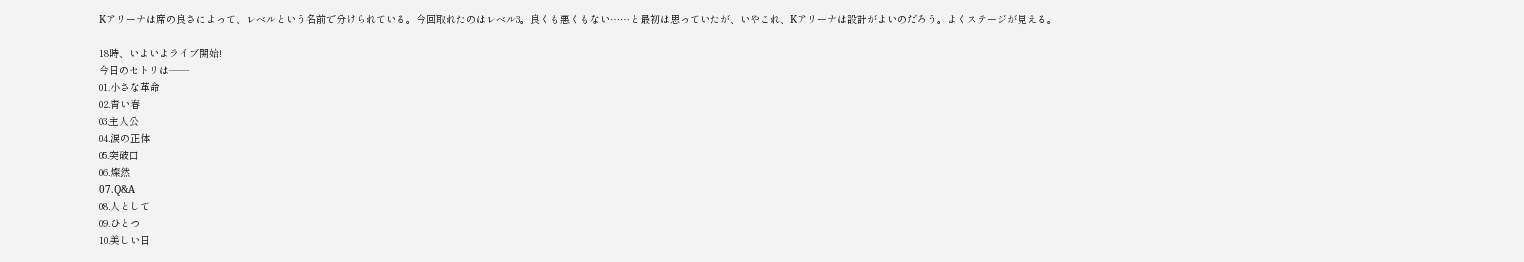Kアリーナは席の良さによって、レベルという名前で分けられている。今回取れたのはレベル3。良くも悪くもない……と最初は思っていたが、いやこれ、Kアリーナは設計がよいのだろう。よくステージが見える。

18時、いよいよライブ開始!
今日のセトリは――
01.小さな革命
02.青い春
03.主人公
04.涙の正体
05.突破口
06.燦然
07.Q&A
08.人として
09.ひとつ
10.美しい日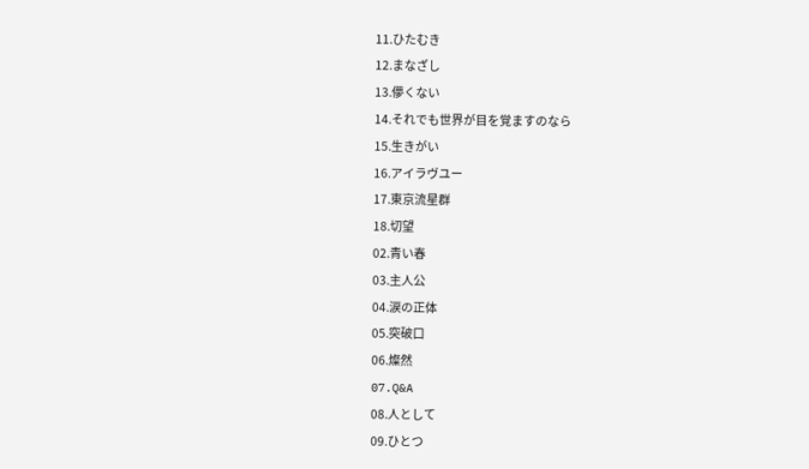11.ひたむき
12.まなざし
13.儚くない
14.それでも世界が目を覚ますのなら
15.生きがい
16.アイラヴユー
17.東京流星群
18.切望
02.青い春
03.主人公
04.涙の正体
05.突破口
06.燦然
07.Q&A
08.人として
09.ひとつ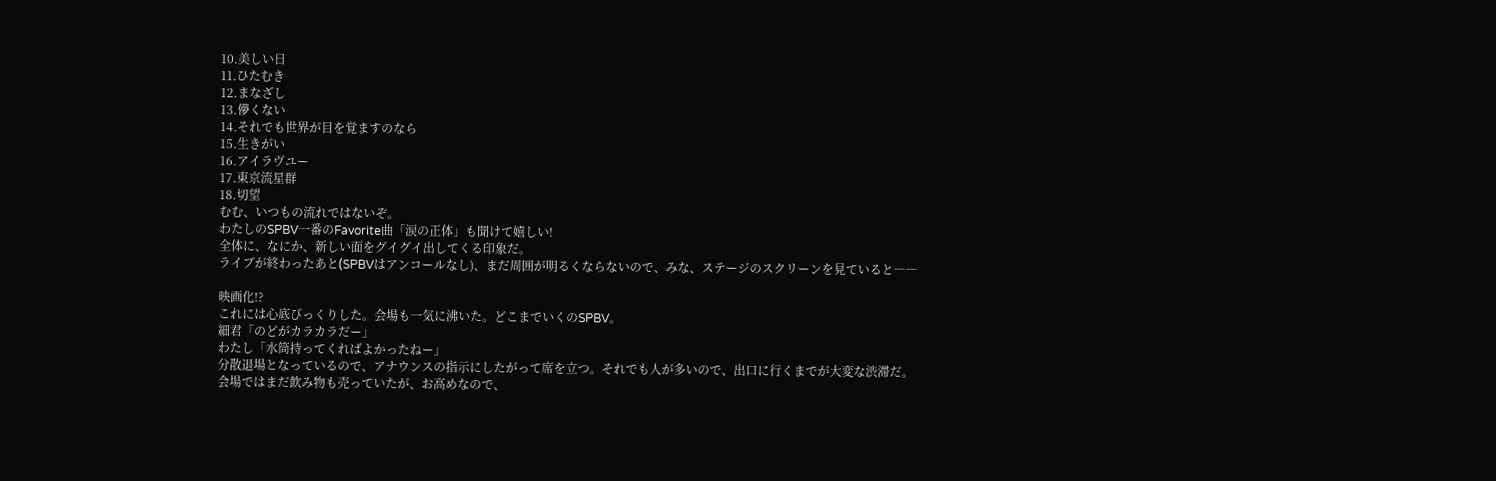10.美しい日
11.ひたむき
12.まなざし
13.儚くない
14.それでも世界が目を覚ますのなら
15.生きがい
16.アイラヴユー
17.東京流星群
18.切望
むむ、いつもの流れではないぞ。
わたしのSPBV一番のFavorite曲「涙の正体」も聞けて嬉しい!
全体に、なにか、新しい面をグイグイ出してくる印象だ。
ライブが終わったあと(SPBVはアンコールなし)、まだ周囲が明るくならないので、みな、ステージのスクリーンを見ていると――

映画化!?
これには心底びっくりした。会場も一気に沸いた。どこまでいくのSPBV。
細君「のどがカラカラだー」
わたし「水筒持ってくればよかったねー」
分散退場となっているので、アナウンスの指示にしたがって席を立つ。それでも人が多いので、出口に行くまでが大変な渋滞だ。
会場ではまだ飲み物も売っていたが、お高めなので、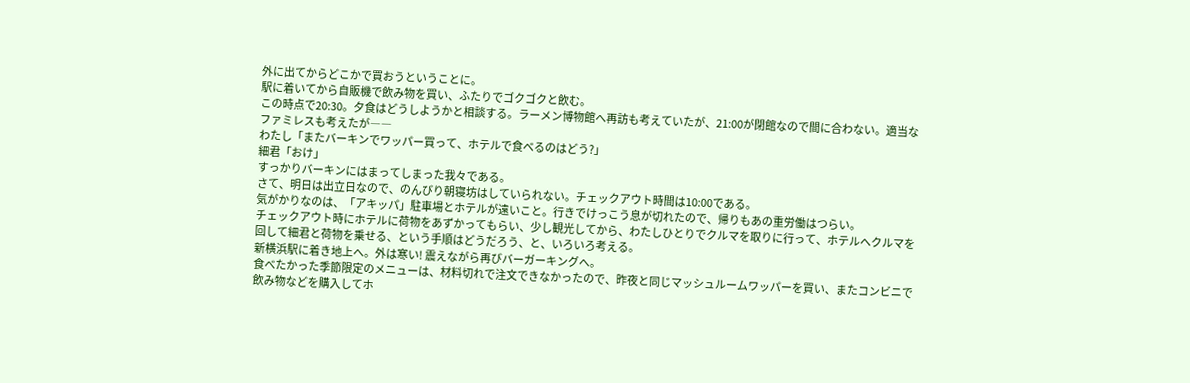外に出てからどこかで買おうということに。
駅に着いてから自販機で飲み物を買い、ふたりでゴクゴクと飲む。
この時点で20:30。夕食はどうしようかと相談する。ラーメン博物館へ再訪も考えていたが、21:00が閉館なので間に合わない。適当なファミレスも考えたが――
わたし「またバーキンでワッパー買って、ホテルで食べるのはどう?」
細君「おけ」
すっかりバーキンにはまってしまった我々である。
さて、明日は出立日なので、のんびり朝寝坊はしていられない。チェックアウト時間は10:00である。
気がかりなのは、「アキッパ」駐車場とホテルが遠いこと。行きでけっこう息が切れたので、帰りもあの重労働はつらい。
チェックアウト時にホテルに荷物をあずかってもらい、少し観光してから、わたしひとりでクルマを取りに行って、ホテルへクルマを回して細君と荷物を乗せる、という手順はどうだろう、と、いろいろ考える。
新横浜駅に着き地上へ。外は寒い! 震えながら再びバーガーキングへ。
食べたかった季節限定のメニューは、材料切れで注文できなかったので、昨夜と同じマッシュルームワッパーを買い、またコンビニで飲み物などを購入してホ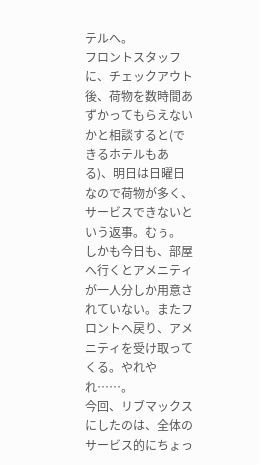テルへ。
フロントスタッフに、チェックアウト後、荷物を数時間あずかってもらえないかと相談すると(できるホテルもある)、明日は日曜日なので荷物が多く、サービスできないという返事。むぅ。
しかも今日も、部屋へ行くとアメニティが一人分しか用意されていない。またフロントへ戻り、アメニティを受け取ってくる。やれやれ……。
今回、リブマックスにしたのは、全体のサービス的にちょっ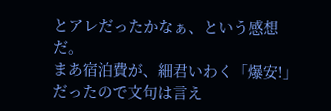とアレだったかなぁ、という感想だ。
まあ宿泊費が、細君いわく「爆安!」だったので文句は言え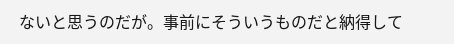ないと思うのだが。事前にそういうものだと納得して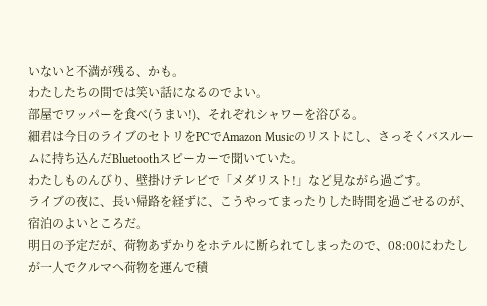いないと不満が残る、かも。
わたしたちの間では笑い話になるのでよい。
部屋でワッパーを食べ(うまい!)、それぞれシャワーを浴びる。
細君は今日のライブのセトリをPCでAmazon Musicのリストにし、さっそくバスルームに持ち込んだBluetoothスピーカーで聞いていた。
わたしものんびり、壁掛けテレビで「メダリスト!」など見ながら過ごす。
ライブの夜に、長い帰路を経ずに、こうやってまったりした時間を過ごせるのが、宿泊のよいところだ。
明日の予定だが、荷物あずかりをホテルに断られてしまったので、08:00にわたしが一人でクルマへ荷物を運んで積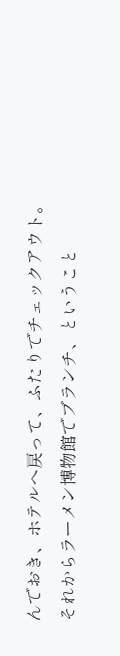んでおき、ホテルへ戻って、ふたりでチェックアウト。それからラーメン博物館でブランチ、ということ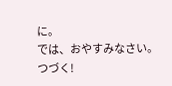に。
では、おやすみなさい。
つづく!